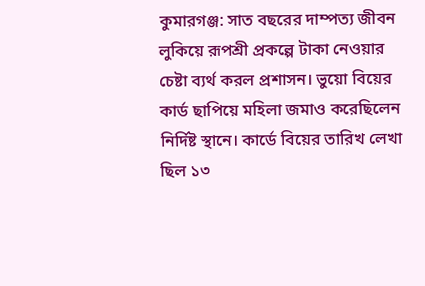কুমারগঞ্জ: সাত বছরের দাম্পত্য জীবন লুকিয়ে রূপশ্রী প্রকল্পে টাকা নেওয়ার চেষ্টা ব্যর্থ করল প্রশাসন। ভুয়ো বিয়ের কার্ড ছাপিয়ে মহিলা জমাও করেছিলেন নির্দিষ্ট স্থানে। কার্ডে বিয়ের তারিখ লেখা ছিল ১৩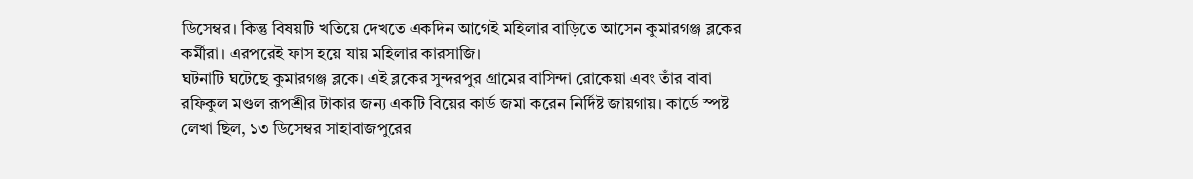ডিসেম্বর। কিন্তু বিষয়টি খতিয়ে দেখতে একদিন আগেই মহিলার বাড়িতে আসেন কুমারগঞ্জ ব্লকের কর্মীরা। এরপরেই ফাস হয়ে যায় মহিলার কারসাজি।
ঘটনাটি ঘটেছে কুমারগঞ্জ ব্লকে। এই ব্লকের সুন্দরপুর গ্রামের বাসিন্দা রোকেয়া এবং তাঁর বাবা রফিকুল মণ্ডল রূপশ্রীর টাকার জন্য একটি বিয়ের কার্ড জমা করেন নির্দিষ্ট জায়গায়। কার্ডে স্পষ্ট লেখা ছিল, ১৩ ডিসেম্বর সাহাবাজপুরের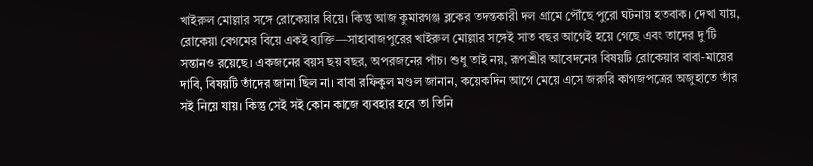খাইরুল মোল্লার সঙ্গে রোকেয়ার বিয়ে। কিন্তু আজ কুমারগঞ্জ ব্লকের তদন্তকারী দল গ্রামে পৌঁছে পুরো ঘটনায় হতবাক। দেখা যায়, রোকেয়া বেগমের বিয়ে একই ব্যক্তি—সাহাবাজপুরের খাইরুল মোল্লার সঙ্গেই সাত বছর আগেই হয়ে গেছে এবং তাদের দু’টি সন্তানও রয়েছে। একজনের বয়স ছয় বছর, অপরজনের পাঁচ। শুধু তাই নয়, রূপশ্রীর আবেদনের বিষয়টি রোকেয়ার বাবা-মায়ের দাবি, বিষয়টি তাঁদের জানা ছিল না। বাবা রফিকুল মণ্ডল জানান, কয়েকদিন আগে মেয়ে এসে জরুরি কাগজপত্রের অজুহাতে তাঁর সই নিয়ে যায়। কিন্তু সেই সই কোন কাজে ব্যবহার হবে তা তিনি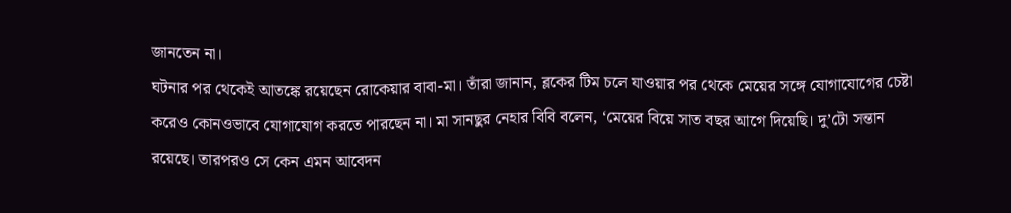জানতেন না।
ঘটনার পর থেকেই আতঙ্কে রয়েছেন রোকেয়ার বাবা-মা। তাঁরা জানান, ব্লকের টিম চলে যাওয়ার পর থেকে মেয়ের সঙ্গে যোগাযোগের চেষ্টা করেও কোনওভাবে যোগাযোগ করতে পারছেন না। মা সানছুর নেহার বিবি বলেন, ‘মেয়ের বিয়ে সাত বছর আগে দিয়েছি। দু’টো সন্তান রয়েছে। তারপরও সে কেন এমন আবেদন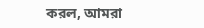করল, আমরা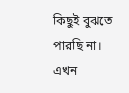কিছুই বুঝতে পারছি না। এখন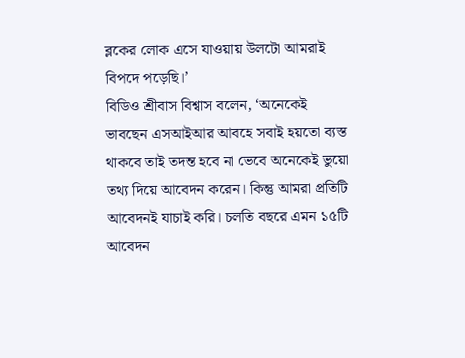ব্লকের লোক এসে যাওয়ায় উলটো আমরাই বিপদে পড়েছি।’
বিডিও শ্রীবাস বিশ্বাস বলেন, ‘অনেকেই ভাবছেন এসআইআর আবহে সবাই হয়তো ব্যস্ত থাকবে তাই তদন্ত হবে না ভেবে অনেকেই ভুয়ো তথ্য দিয়ে আবেদন করেন। কিন্তু আমরা প্রতিটি আবেদনই যাচাই করি। চলতি বছরে এমন ১৫টি আবেদন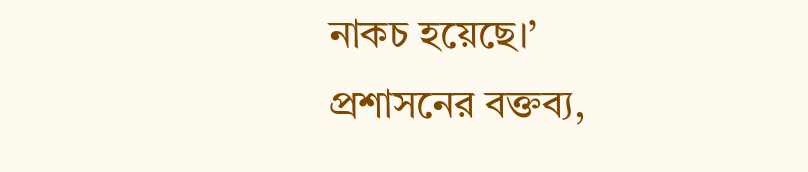নাকচ হয়েছে।’
প্রশাসনের বক্তব্য,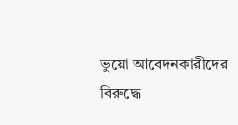ভুয়ো আবেদনকারীদের বিরুদ্ধে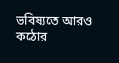ভবিষ্যতে আরও কঠোর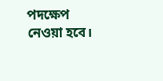পদক্ষেপ নেওয়া হবে।